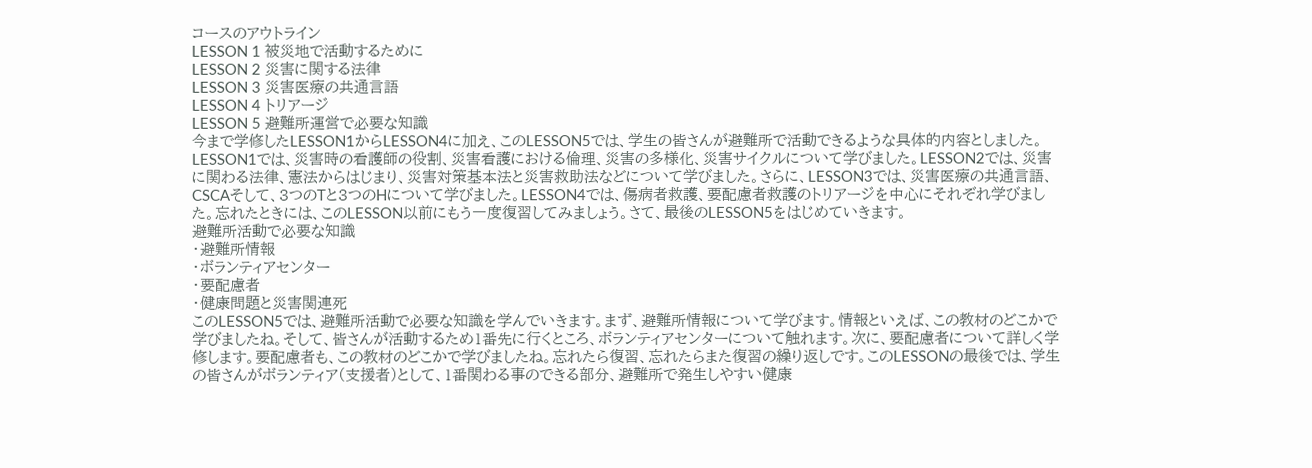コースのアウトライン
LESSON 1 被災地で活動するために
LESSON 2 災害に関する法律
LESSON 3 災害医療の共通言語
LESSON 4 トリアージ
LESSON 5 避難所運営で必要な知識
今まで学修したLESSON1からLESSON4に加え、このLESSON5では、学生の皆さんが避難所で活動できるような具体的内容としました。LESSON1では、災害時の看護師の役割、災害看護における倫理、災害の多様化、災害サイクルについて学びました。LESSON2では、災害に関わる法律、憲法からはじまり、災害対策基本法と災害救助法などについて学びました。さらに、LESSON3では、災害医療の共通言語、CSCAそして、3つのTと3つのHについて学びました。LESSON4では、傷病者救護、要配慮者救護のトリアージを中心にそれぞれ学びました。忘れたときには、このLESSON以前にもう一度復習してみましょう。さて、最後のLESSON5をはじめていきます。
避難所活動で必要な知識
・避難所情報
・ボランティアセンター
・要配慮者
・健康問題と災害関連死
このLESSON5では、避難所活動で必要な知識を学んでいきます。まず、避難所情報について学びます。情報といえば、この教材のどこかで学びましたね。そして、皆さんが活動するため1番先に行くところ、ボランティアセンターについて触れます。次に、要配慮者について詳しく学修します。要配慮者も、この教材のどこかで学びましたね。忘れたら復習、忘れたらまた復習の繰り返しです。このLESSONの最後では、学生の皆さんがボランティア(支援者)として、1番関わる事のできる部分、避難所で発生しやすい健康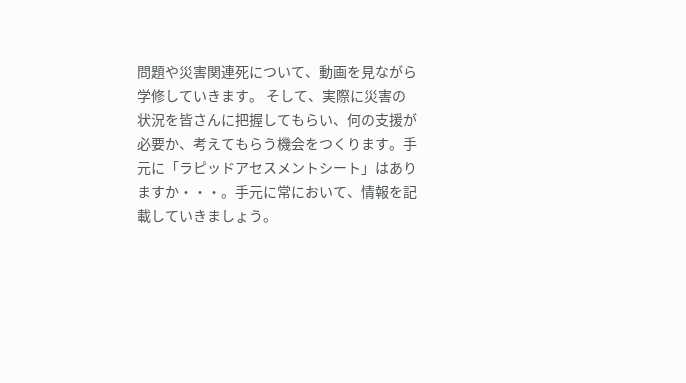問題や災害関連死について、動画を見ながら学修していきます。 そして、実際に災害の状況を皆さんに把握してもらい、何の支援が必要か、考えてもらう機会をつくります。手元に「ラピッドアセスメントシート」はありますか・・・。手元に常において、情報を記載していきましょう。